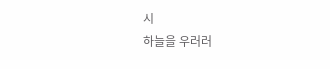시
하늘을 우러러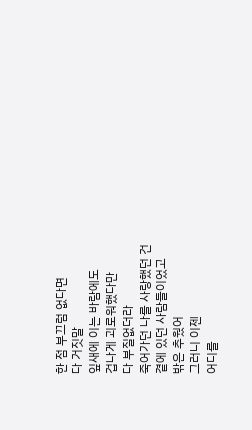한 점 부끄럼 없다면
다 거짓말
잎새에 이는 바람에도
겁나게 괴로워했다만
다 부질없더라
죽어가던 나를 사랑했던 건
곁에 있던 사람들이었고
밖은 추웠어
그러니 이젠
어디를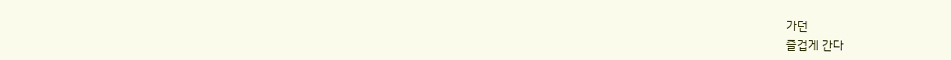가던
즐겁게 간다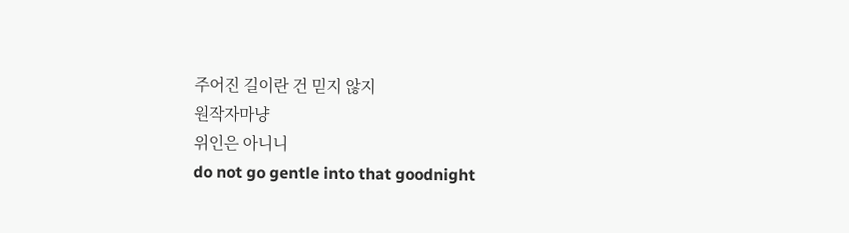주어진 길이란 건 믿지 않지
원작자마냥
위인은 아니니
do not go gentle into that goodnight